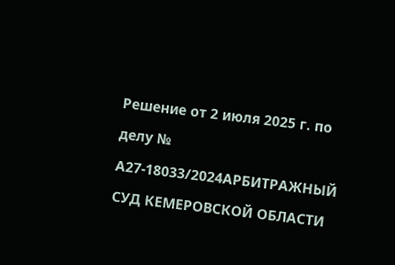Решение от 2 июля 2025 г. по делу № А27-18033/2024АРБИТРАЖНЫЙ СУД КЕМЕРОВСКОЙ ОБЛАСТИ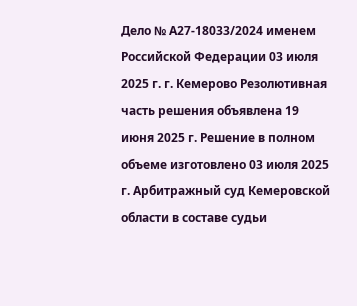Дело № А27-18033/2024 именем Российской Федерации 03 июля 2025 г. г. Кемерово Резолютивная часть решения объявлена 19 июня 2025 г. Решение в полном объеме изготовлено 03 июля 2025 г. Арбитражный суд Кемеровской области в составе судьи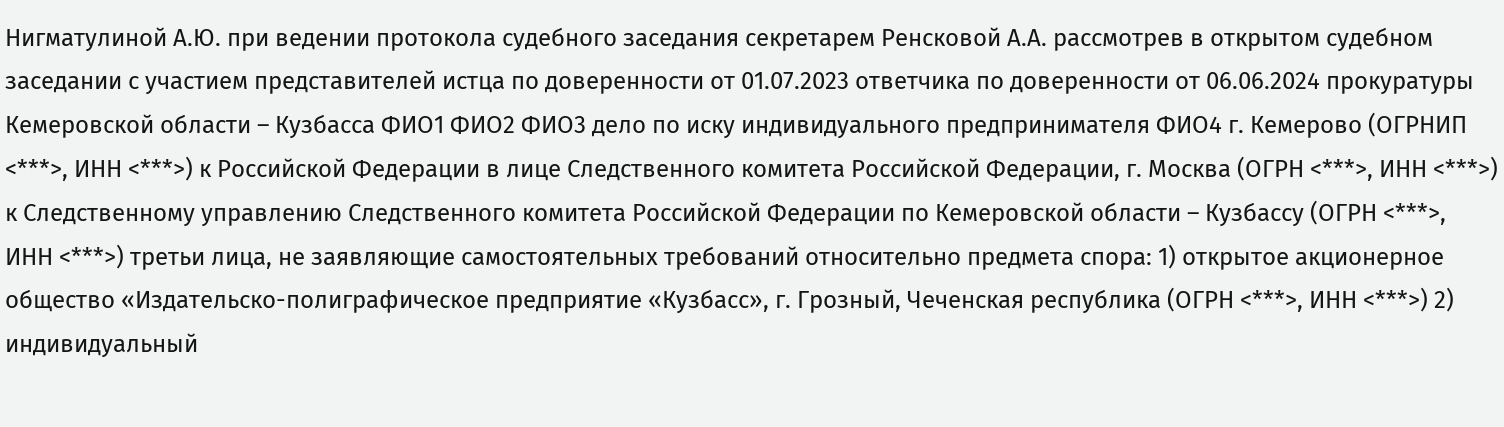Нигматулиной А.Ю. при ведении протокола судебного заседания секретарем Ренсковой А.А. рассмотрев в открытом судебном заседании с участием представителей истца по доверенности от 01.07.2023 ответчика по доверенности от 06.06.2024 прокуратуры Кемеровской области – Кузбасса ФИО1 ФИО2 ФИО3 дело по иску индивидуального предпринимателя ФИО4 г. Кемерово (ОГРНИП <***>, ИНН <***>) к Российской Федерации в лице Следственного комитета Российской Федерации, г. Москва (ОГРН <***>, ИНН <***>) к Следственному управлению Следственного комитета Российской Федерации по Кемеровской области – Кузбассу (ОГРН <***>, ИНН <***>) третьи лица, не заявляющие самостоятельных требований относительно предмета спора: 1) открытое акционерное общество «Издательско-полиграфическое предприятие «Кузбасс», г. Грозный, Чеченская республика (ОГРН <***>, ИНН <***>) 2) индивидуальный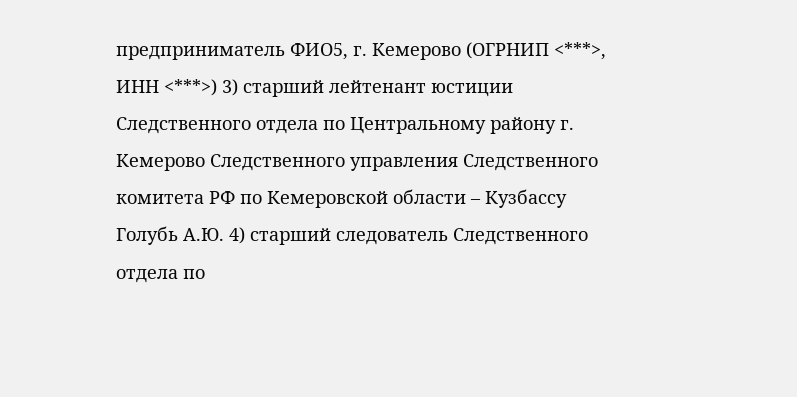предприниматель ФИО5, г. Кемерово (ОГРНИП <***>, ИНН <***>) 3) старший лейтенант юстиции Следственного отдела по Центральному району г. Кемерово Следственного управления Следственного комитета РФ по Кемеровской области – Кузбассу Голубь А.Ю. 4) старший следователь Следственного отдела по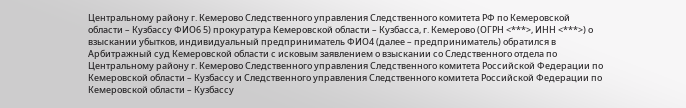Центральному району г. Кемерово Следственного управления Следственного комитета РФ по Кемеровской области – Кузбассу ФИО6 5) прокуратура Кемеровской области – Кузбасса, г. Кемерово (ОГРН <***>, ИНН <***>) о взыскании убытков, индивидуальный предприниматель ФИО4 (далее – предприниматель) обратился в Арбитражный суд Кемеровской области с исковым заявлением о взыскании со Следственного отдела по Центральному району г. Кемерово Следственного управления Следственного комитета Российской Федерации по Кемеровской области – Кузбассу и Следственного управления Следственного комитета Российской Федерации по Кемеровской области – Кузбассу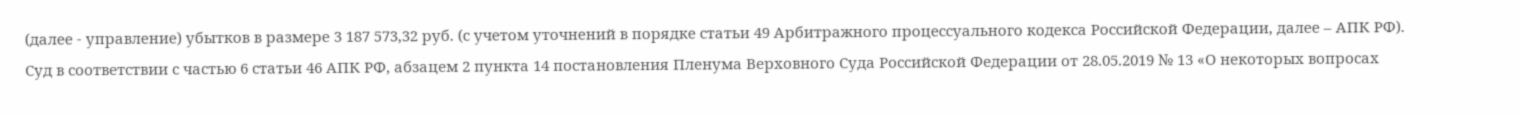(далее - управление) убытков в размере 3 187 573,32 руб. (с учетом уточнений в порядке статьи 49 Арбитражного процессуального кодекса Российской Федерации, далее – АПК РФ). Суд в соответствии с частью 6 статьи 46 АПК РФ, абзацем 2 пункта 14 постановления Пленума Верховного Суда Российской Федерации от 28.05.2019 № 13 «О некоторых вопросах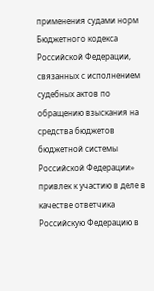применения судами норм Бюджетного кодекса Российской Федерации, связанных с исполнением судебных актов по обращению взыскания на средства бюджетов бюджетной системы Российской Федерации» привлек к участию в деле в качестве ответчика Российскую Федерацию в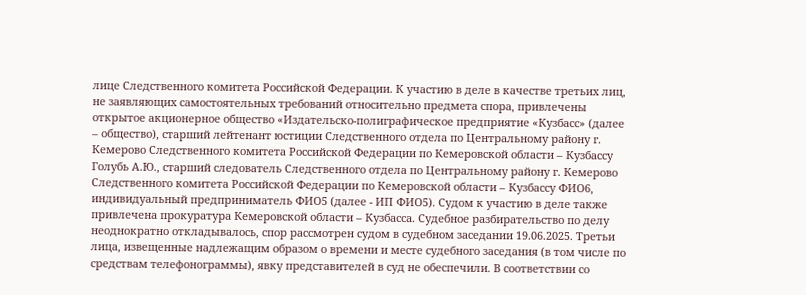лице Следственного комитета Российской Федерации. К участию в деле в качестве третьих лиц, не заявляющих самостоятельных требований относительно предмета спора, привлечены открытое акционерное общество «Издательско-полиграфическое предприятие «Кузбасс» (далее – общество), старший лейтенант юстиции Следственного отдела по Центральному району г. Кемерово Следственного комитета Российской Федерации по Кемеровской области – Кузбассу Голубь А.Ю., старший следователь Следственного отдела по Центральному району г. Кемерово Следственного комитета Российской Федерации по Кемеровской области – Кузбассу ФИО6, индивидуальный предприниматель ФИО5 (далее - ИП ФИО5). Судом к участию в деле также привлечена прокуратура Кемеровской области – Кузбасса. Судебное разбирательство по делу неоднократно откладывалось, спор рассмотрен судом в судебном заседании 19.06.2025. Третьи лица, извещенные надлежащим образом о времени и месте судебного заседания (в том числе по средствам телефонограммы), явку представителей в суд не обеспечили. В соответствии со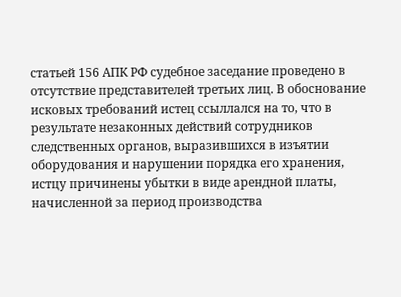статьей 156 АПК РФ судебное заседание проведено в отсутствие представителей третьих лиц. В обоснование исковых требований истец ссыллался на то, что в результате незаконных действий сотрудников следственных органов, выразившихся в изъятии оборудования и нарушении порядка его хранения, истцу причинены убытки в виде арендной платы, начисленной за период производства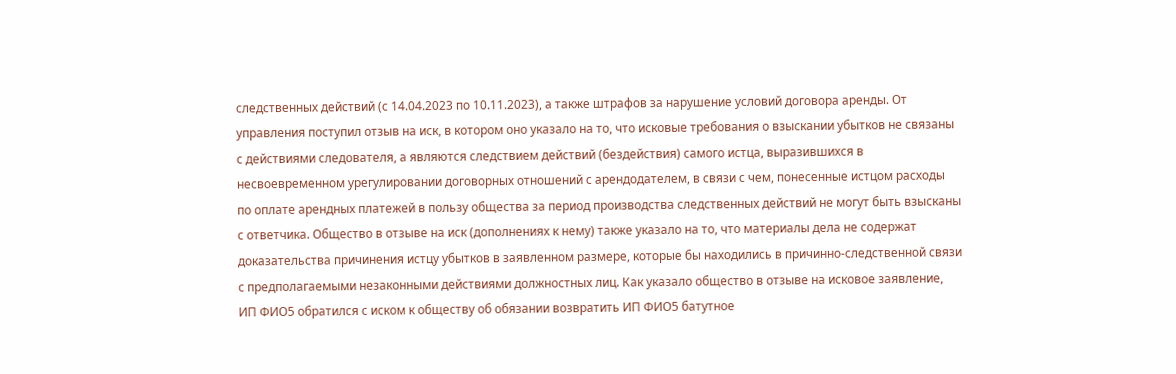следственных действий (с 14.04.2023 по 10.11.2023), а также штрафов за нарушение условий договора аренды. От управления поступил отзыв на иск, в котором оно указало на то, что исковые требования о взыскании убытков не связаны с действиями следователя, а являются следствием действий (бездействия) самого истца, выразившихся в несвоевременном урегулировании договорных отношений с арендодателем, в связи с чем, понесенные истцом расходы по оплате арендных платежей в пользу общества за период производства следственных действий не могут быть взысканы с ответчика. Общество в отзыве на иск (дополнениях к нему) также указало на то, что материалы дела не содержат доказательства причинения истцу убытков в заявленном размере, которые бы находились в причинно-следственной связи с предполагаемыми незаконными действиями должностных лиц. Как указало общество в отзыве на исковое заявление, ИП ФИО5 обратился с иском к обществу об обязании возвратить ИП ФИО5 батутное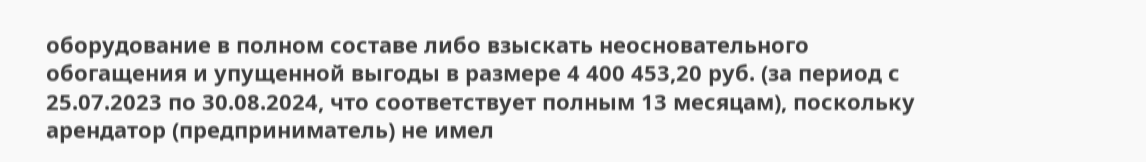оборудование в полном составе либо взыскать неосновательного обогащения и упущенной выгоды в размере 4 400 453,20 руб. (за период с 25.07.2023 по 30.08.2024, что соответствует полным 13 месяцам), поскольку арендатор (предприниматель) не имел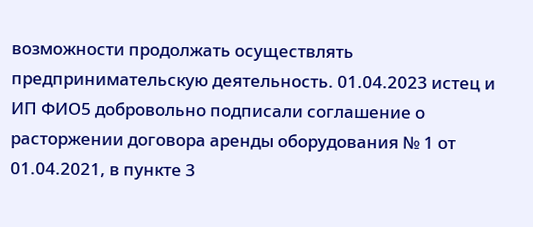возможности продолжать осуществлять предпринимательскую деятельность. 01.04.2023 истец и ИП ФИО5 добровольно подписали соглашение о расторжении договора аренды оборудования № 1 от 01.04.2021, в пункте 3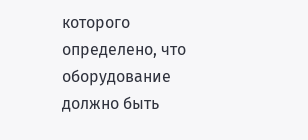которого определено, что оборудование должно быть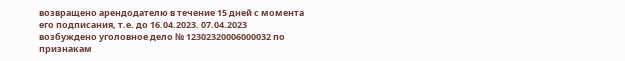возвращено арендодателю в течение 15 дней с момента его подписания, т.е. до 16.04.2023. 07.04.2023 возбуждено уголовное дело № 12302320006000032 по признакам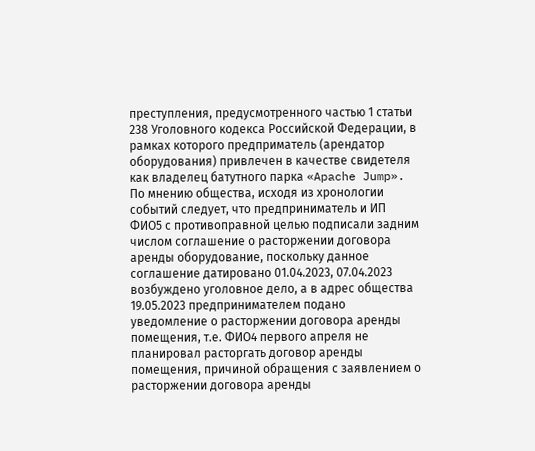преступления, предусмотренного частью 1 статьи 238 Уголовного кодекса Российской Федерации, в рамках которого предприматель (арендатор оборудования) привлечен в качестве свидетеля как владелец батутного парка «Apache Jump». По мнению общества, исходя из хронологии событий следует, что предприниматель и ИП ФИО5 с противоправной целью подписали задним числом соглашение о расторжении договора аренды оборудование, поскольку данное соглашение датировано 01.04.2023, 07.04.2023 возбуждено уголовное дело, а в адрес общества 19.05.2023 предпринимателем подано уведомление о расторжении договора аренды помещения, т.е. ФИО4 первого апреля не планировал расторгать договор аренды помещения, причиной обращения с заявлением о расторжении договора аренды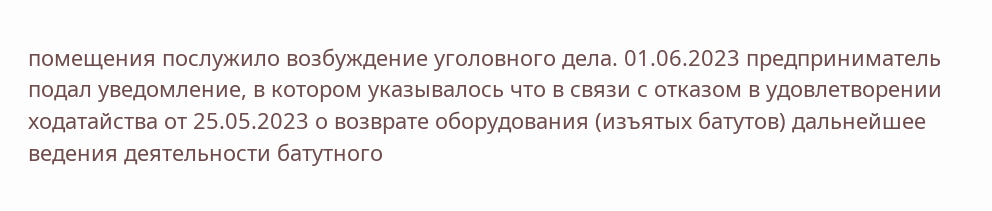помещения послужило возбуждение уголовного дела. 01.06.2023 предприниматель подал уведомление, в котором указывалось что в связи с отказом в удовлетворении ходатайства от 25.05.2023 о возврате оборудования (изъятых батутов) дальнейшее ведения деятельности батутного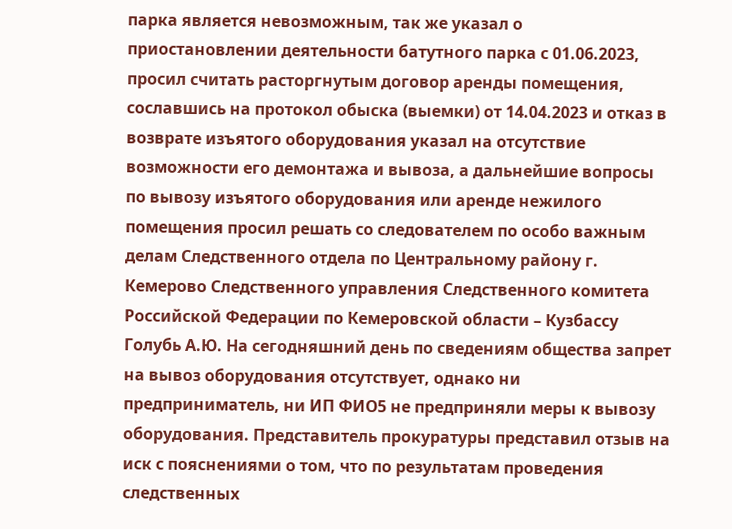парка является невозможным, так же указал о приостановлении деятельности батутного парка с 01.06.2023, просил считать расторгнутым договор аренды помещения, сославшись на протокол обыска (выемки) от 14.04.2023 и отказ в возврате изъятого оборудования указал на отсутствие возможности его демонтажа и вывоза, а дальнейшие вопросы по вывозу изъятого оборудования или аренде нежилого помещения просил решать со следователем по особо важным делам Следственного отдела по Центральному району г. Кемерово Следственного управления Следственного комитета Российской Федерации по Кемеровской области – Кузбассу Голубь А.Ю. На сегодняшний день по сведениям общества запрет на вывоз оборудования отсутствует, однако ни предприниматель, ни ИП ФИО5 не предприняли меры к вывозу оборудования. Представитель прокуратуры представил отзыв на иск с пояснениями о том, что по результатам проведения следственных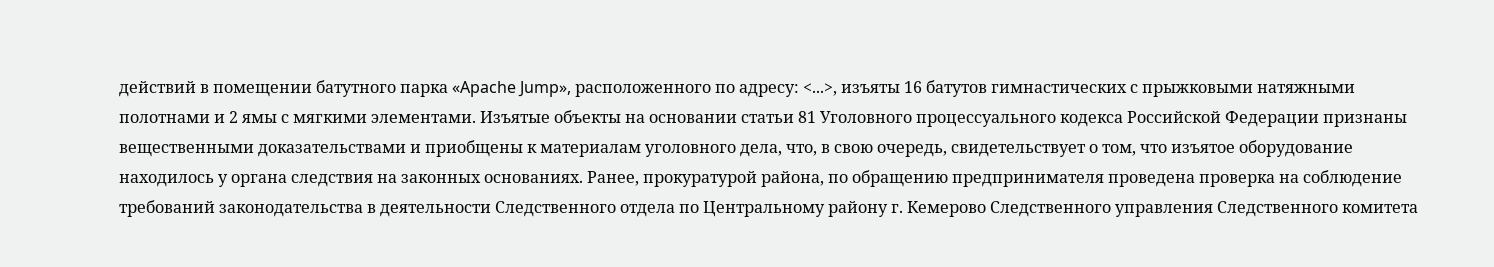действий в помещении батутного парка «Apache Jump», расположенного по адресу: <...>, изъяты 16 батутов гимнастических с прыжковыми натяжными полотнами и 2 ямы с мягкими элементами. Изъятые объекты на основании статьи 81 Уголовного процессуального кодекса Российской Федерации признаны вещественными доказательствами и приобщены к материалам уголовного дела, что, в свою очередь, свидетельствует о том, что изъятое оборудование находилось у органа следствия на законных основаниях. Ранее, прокуратурой района, по обращению предпринимателя проведена проверка на соблюдение требований законодательства в деятельности Следственного отдела по Центральному району г. Кемерово Следственного управления Следственного комитета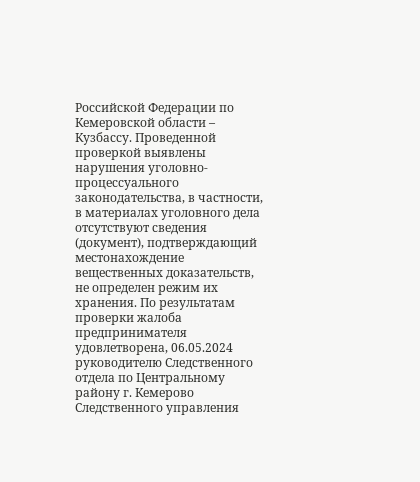Российской Федерации по Кемеровской области – Кузбассу. Проведенной проверкой выявлены нарушения уголовно-процессуального законодательства, в частности, в материалах уголовного дела отсутствуют сведения (документ), подтверждающий местонахождение вещественных доказательств, не определен режим их хранения. По результатам проверки жалоба предпринимателя удовлетворена, 06.05.2024 руководителю Следственного отдела по Центральному району г. Кемерово Следственного управления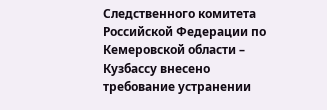Следственного комитета Российской Федерации по Кемеровской области – Кузбассу внесено требование устранении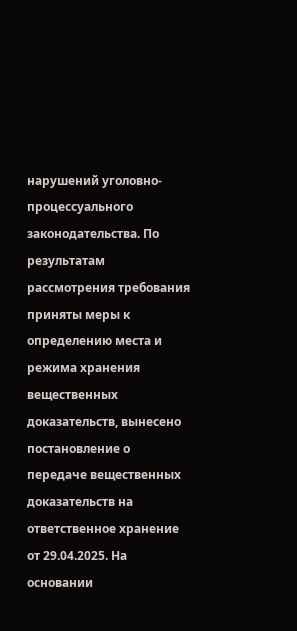нарушений уголовно-процессуального законодательства. По результатам рассмотрения требования приняты меры к определению места и режима хранения вещественных доказательств, вынесено постановление о передаче вещественных доказательств на ответственное хранение от 29.04.2025. На основании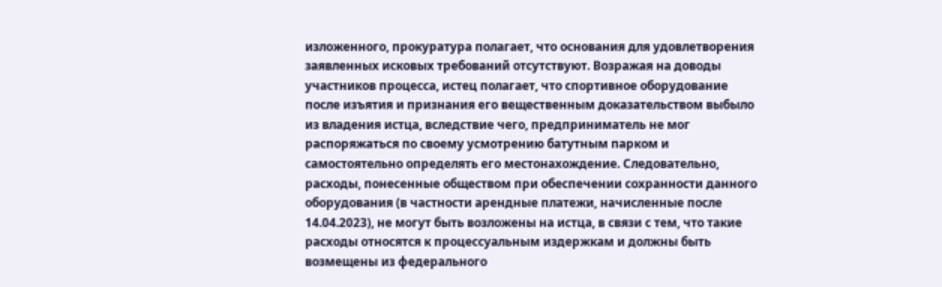изложенного, прокуратура полагает, что основания для удовлетворения заявленных исковых требований отсутствуют. Возражая на доводы участников процесса, истец полагает, что спортивное оборудование после изъятия и признания его вещественным доказательством выбыло из владения истца, вследствие чего, предприниматель не мог распоряжаться по своему усмотрению батутным парком и самостоятельно определять его местонахождение. Следовательно, расходы, понесенные обществом при обеспечении сохранности данного оборудования (в частности арендные платежи, начисленные после 14.04.2023), не могут быть возложены на истца, в связи с тем, что такие расходы относятся к процессуальным издержкам и должны быть возмещены из федерального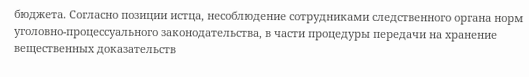бюджета. Согласно позиции истца, несоблюдение сотрудниками следственного органа норм уголовно-процессуального законодательства, в части процедуры передачи на хранение вещественных доказательств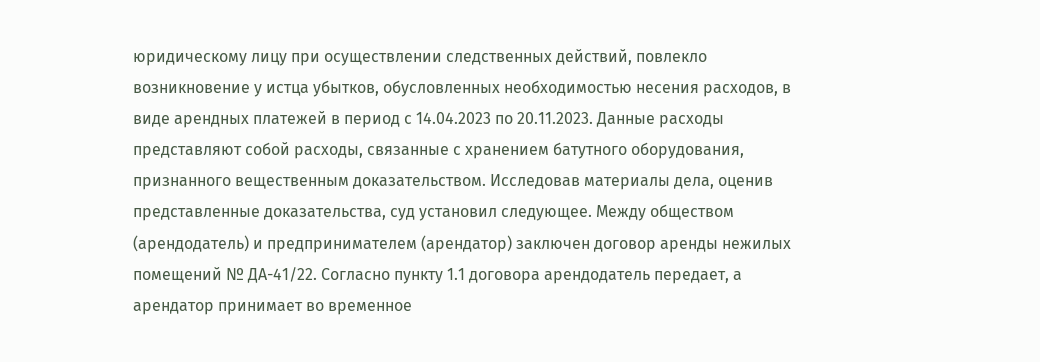юридическому лицу при осуществлении следственных действий, повлекло возникновение у истца убытков, обусловленных необходимостью несения расходов, в виде арендных платежей в период с 14.04.2023 по 20.11.2023. Данные расходы представляют собой расходы, связанные с хранением батутного оборудования, признанного вещественным доказательством. Исследовав материалы дела, оценив представленные доказательства, суд установил следующее. Между обществом (арендодатель) и предпринимателем (арендатор) заключен договор аренды нежилых помещений № ДА-41/22. Согласно пункту 1.1 договора арендодатель передает, а арендатор принимает во временное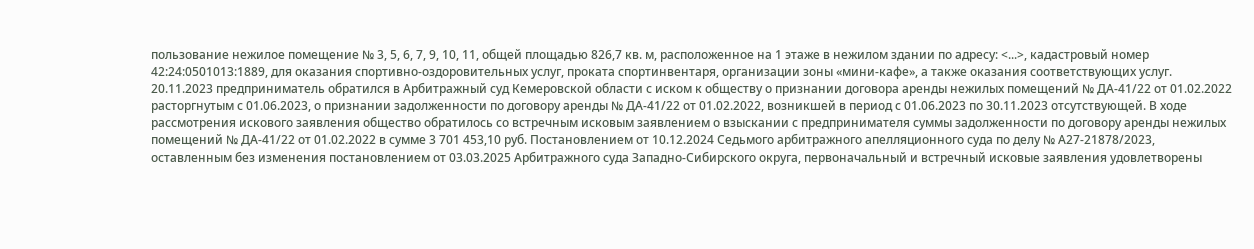пользование нежилое помещение № 3, 5, 6, 7, 9, 10, 11, общей площадью 826,7 кв. м, расположенное на 1 этаже в нежилом здании по адресу: <...>, кадастровый номер 42:24:0501013:1889, для оказания спортивно-оздоровительных услуг, проката спортинвентаря, организации зоны «мини-кафе», а также оказания соответствующих услуг. 20.11.2023 предприниматель обратился в Арбитражный суд Кемеровской области с иском к обществу о признании договора аренды нежилых помещений № ДА-41/22 от 01.02.2022 расторгнутым с 01.06.2023, о признании задолженности по договору аренды № ДА-41/22 от 01.02.2022, возникшей в период с 01.06.2023 по 30.11.2023 отсутствующей. В ходе рассмотрения искового заявления общество обратилось со встречным исковым заявлением о взыскании с предпринимателя суммы задолженности по договору аренды нежилых помещений № ДА-41/22 от 01.02.2022 в сумме 3 701 453,10 руб. Постановлением от 10.12.2024 Седьмого арбитражного апелляционного суда по делу № А27-21878/2023, оставленным без изменения постановлением от 03.03.2025 Арбитражного суда Западно-Сибирского округа, первоначальный и встречный исковые заявления удовлетворены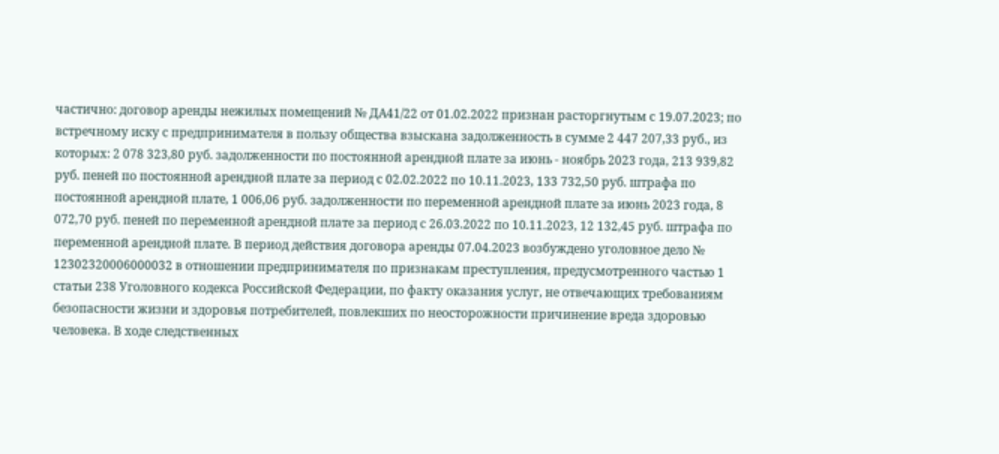частично: договор аренды нежилых помещений № ДА41/22 от 01.02.2022 признан расторгнутым с 19.07.2023; по встречному иску с предпринимателя в пользу общества взыскана задолженность в сумме 2 447 207,33 руб., из которых: 2 078 323,80 руб. задолженности по постоянной арендной плате за июнь - ноябрь 2023 года, 213 939,82 руб. пеней по постоянной арендной плате за период с 02.02.2022 по 10.11.2023, 133 732,50 руб. штрафа по постоянной арендной плате, 1 006,06 руб. задолженности по переменной арендной плате за июнь 2023 года, 8 072,70 руб. пеней по переменной арендной плате за период с 26.03.2022 по 10.11.2023, 12 132,45 руб. штрафа по переменной арендной плате. В период действия договора аренды 07.04.2023 возбуждено уголовное дело № 12302320006000032 в отношении предпринимателя по признакам преступления, предусмотренного частью 1 статьи 238 Уголовного кодекса Российской Федерации, по факту оказания услуг, не отвечающих требованиям безопасности жизни и здоровья потребителей, повлекших по неосторожности причинение вреда здоровью человека. В ходе следственных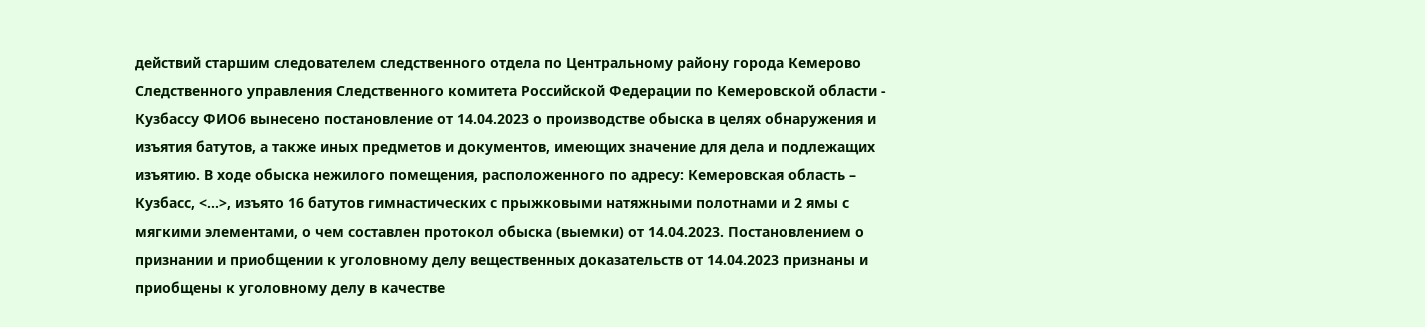действий старшим следователем следственного отдела по Центральному району города Кемерово Следственного управления Следственного комитета Российской Федерации по Кемеровской области - Кузбассу ФИО6 вынесено постановление от 14.04.2023 о производстве обыска в целях обнаружения и изъятия батутов, а также иных предметов и документов, имеющих значение для дела и подлежащих изъятию. В ходе обыска нежилого помещения, расположенного по адресу: Кемеровская область – Кузбасс, <...>, изъято 16 батутов гимнастических с прыжковыми натяжными полотнами и 2 ямы с мягкими элементами, о чем составлен протокол обыска (выемки) от 14.04.2023. Постановлением о признании и приобщении к уголовному делу вещественных доказательств от 14.04.2023 признаны и приобщены к уголовному делу в качестве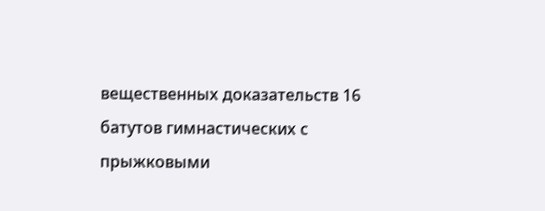вещественных доказательств 16 батутов гимнастических с прыжковыми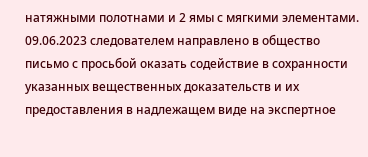натяжными полотнами и 2 ямы с мягкими элементами. 09.06.2023 следователем направлено в общество письмо с просьбой оказать содействие в сохранности указанных вещественных доказательств и их предоставления в надлежащем виде на экспертное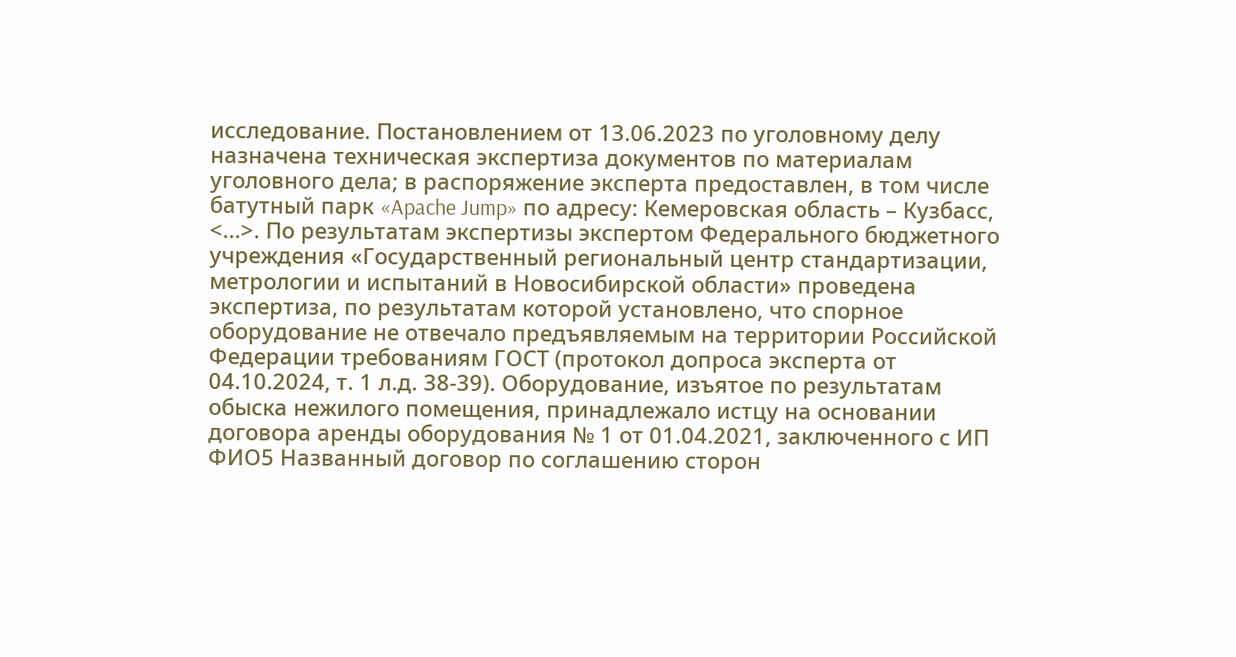исследование. Постановлением от 13.06.2023 по уголовному делу назначена техническая экспертиза документов по материалам уголовного дела; в распоряжение эксперта предоставлен, в том числе батутный парк «Apache Jump» по адресу: Кемеровская область – Кузбасс, <...>. По результатам экспертизы экспертом Федерального бюджетного учреждения «Государственный региональный центр стандартизации, метрологии и испытаний в Новосибирской области» проведена экспертиза, по результатам которой установлено, что спорное оборудование не отвечало предъявляемым на территории Российской Федерации требованиям ГОСТ (протокол допроса эксперта от 04.10.2024, т. 1 л.д. 38-39). Оборудование, изъятое по результатам обыска нежилого помещения, принадлежало истцу на основании договора аренды оборудования № 1 от 01.04.2021, заключенного с ИП ФИО5 Названный договор по соглашению сторон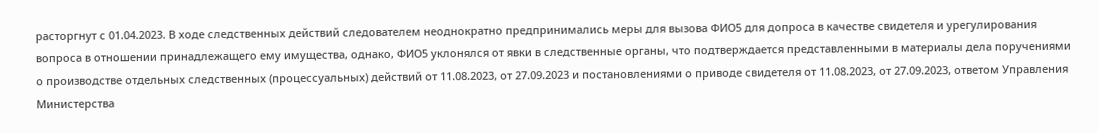расторгнут с 01.04.2023. В ходе следственных действий следователем неоднократно предпринимались меры для вызова ФИО5 для допроса в качестве свидетеля и урегулирования вопроса в отношении принадлежащего ему имущества, однако, ФИО5 уклонялся от явки в следственные органы, что подтверждается представленными в материалы дела поручениями о производстве отдельных следственных (процессуальных) действий от 11.08.2023, от 27.09.2023 и постановлениями о приводе свидетеля от 11.08.2023, от 27.09.2023, ответом Управления Министерства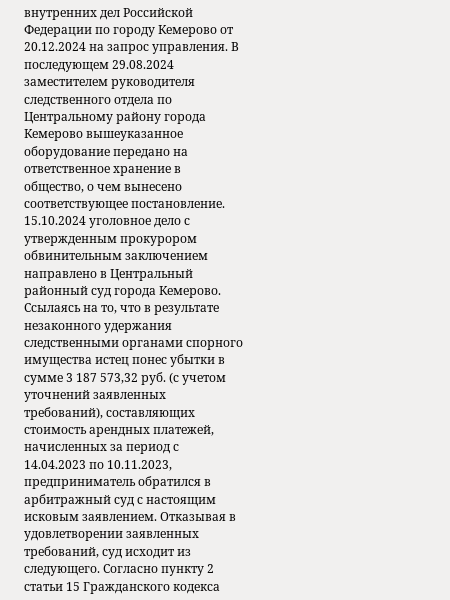внутренних дел Российской Федерации по городу Кемерово от 20.12.2024 на запрос управления. В последующем 29.08.2024 заместителем руководителя следственного отдела по Центральному району города Кемерово вышеуказанное оборудование передано на ответственное хранение в общество, о чем вынесено соответствующее постановление. 15.10.2024 уголовное дело с утвержденным прокурором обвинительным заключением направлено в Центральный районный суд города Кемерово. Ссылаясь на то, что в результате незаконного удержания следственными органами спорного имущества истец понес убытки в сумме 3 187 573,32 руб. (с учетом уточнений заявленных требований), составляющих стоимость арендных платежей, начисленных за период с 14.04.2023 по 10.11.2023, предприниматель обратился в арбитражный суд с настоящим исковым заявлением. Отказывая в удовлетворении заявленных требований, суд исходит из следующего. Согласно пункту 2 статьи 15 Гражданского кодекса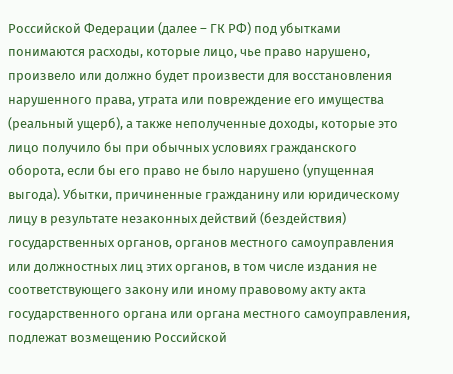Российской Федерации (далее – ГК РФ) под убытками понимаются расходы, которые лицо, чье право нарушено, произвело или должно будет произвести для восстановления нарушенного права, утрата или повреждение его имущества (реальный ущерб), а также неполученные доходы, которые это лицо получило бы при обычных условиях гражданского оборота, если бы его право не было нарушено (упущенная выгода). Убытки, причиненные гражданину или юридическому лицу в результате незаконных действий (бездействия) государственных органов, органов местного самоуправления или должностных лиц этих органов, в том числе издания не соответствующего закону или иному правовому акту акта государственного органа или органа местного самоуправления, подлежат возмещению Российской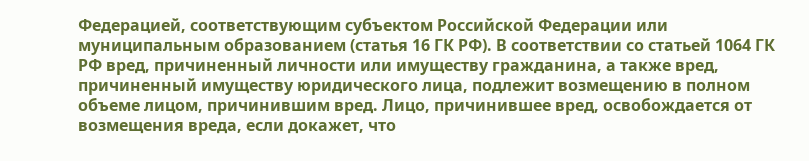Федерацией, соответствующим субъектом Российской Федерации или муниципальным образованием (статья 16 ГК РФ). В соответствии со статьей 1064 ГК РФ вред, причиненный личности или имуществу гражданина, а также вред, причиненный имуществу юридического лица, подлежит возмещению в полном объеме лицом, причинившим вред. Лицо, причинившее вред, освобождается от возмещения вреда, если докажет, что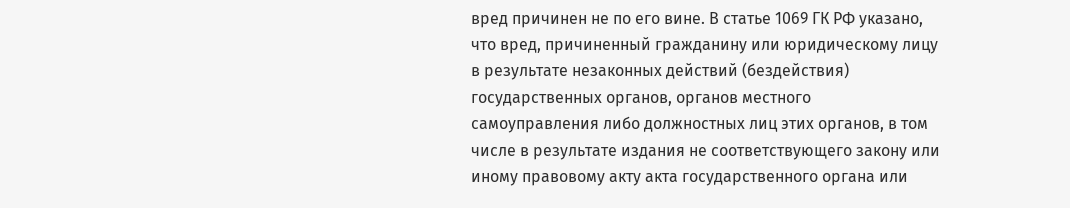вред причинен не по его вине. В статье 1069 ГК РФ указано, что вред, причиненный гражданину или юридическому лицу в результате незаконных действий (бездействия) государственных органов, органов местного самоуправления либо должностных лиц этих органов, в том числе в результате издания не соответствующего закону или иному правовому акту акта государственного органа или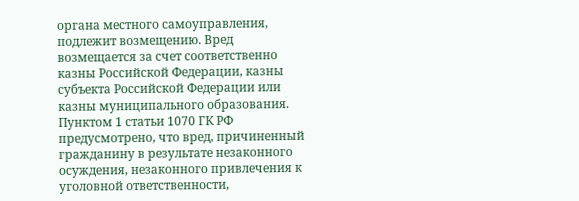органа местного самоуправления, подлежит возмещению. Вред возмещается за счет соответственно казны Российской Федерации, казны субъекта Российской Федерации или казны муниципального образования. Пунктом 1 статьи 1070 ГК РФ предусмотрено, что вред, причиненный гражданину в результате незаконного осуждения, незаконного привлечения к уголовной ответственности,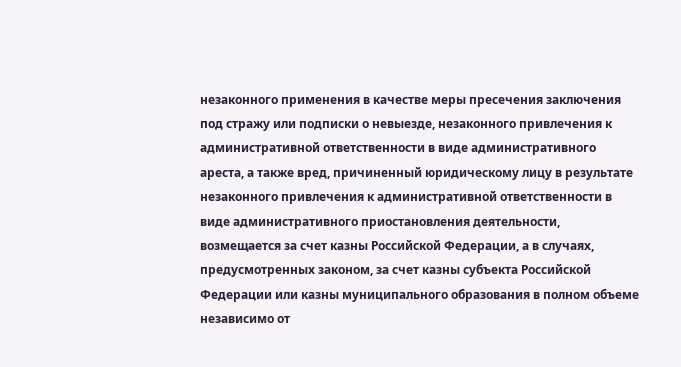незаконного применения в качестве меры пресечения заключения под стражу или подписки о невыезде, незаконного привлечения к административной ответственности в виде административного ареста, а также вред, причиненный юридическому лицу в результате незаконного привлечения к административной ответственности в виде административного приостановления деятельности, возмещается за счет казны Российской Федерации, а в случаях, предусмотренных законом, за счет казны субъекта Российской Федерации или казны муниципального образования в полном объеме независимо от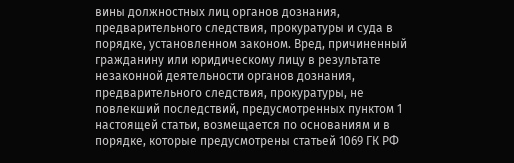вины должностных лиц органов дознания, предварительного следствия, прокуратуры и суда в порядке, установленном законом. Вред, причиненный гражданину или юридическому лицу в результате незаконной деятельности органов дознания, предварительного следствия, прокуратуры, не повлекший последствий, предусмотренных пунктом 1 настоящей статьи, возмещается по основаниям и в порядке, которые предусмотрены статьей 1069 ГК РФ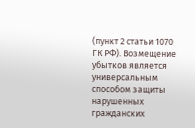(пункт 2 статьи 1070 ГК РФ). Возмещение убытков является универсальным способом защиты нарушенных гражданских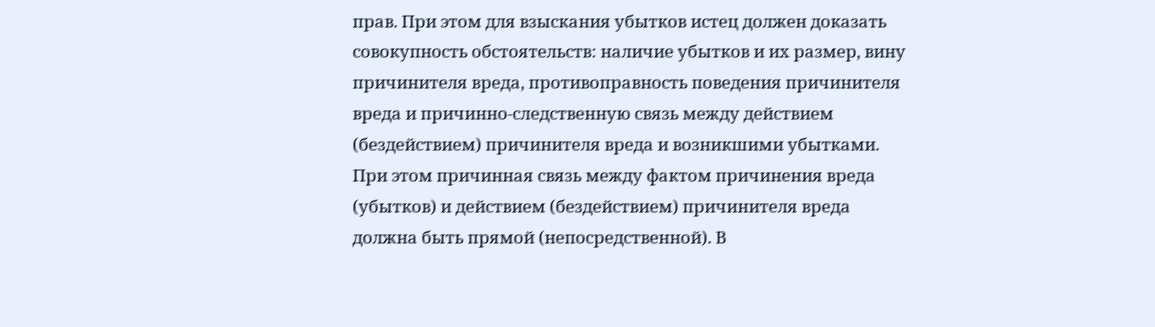прав. При этом для взыскания убытков истец должен доказать совокупность обстоятельств: наличие убытков и их размер, вину причинителя вреда, противоправность поведения причинителя вреда и причинно-следственную связь между действием (бездействием) причинителя вреда и возникшими убытками. При этом причинная связь между фактом причинения вреда (убытков) и действием (бездействием) причинителя вреда должна быть прямой (непосредственной). В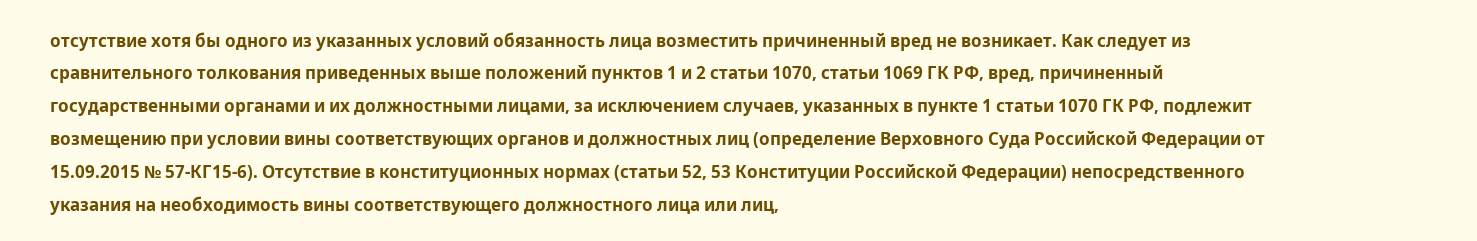отсутствие хотя бы одного из указанных условий обязанность лица возместить причиненный вред не возникает. Как следует из сравнительного толкования приведенных выше положений пунктов 1 и 2 статьи 1070, статьи 1069 ГК РФ, вред, причиненный государственными органами и их должностными лицами, за исключением случаев, указанных в пункте 1 статьи 1070 ГК РФ, подлежит возмещению при условии вины соответствующих органов и должностных лиц (определение Верховного Суда Российской Федерации от 15.09.2015 № 57-КГ15-6). Отсутствие в конституционных нормах (статьи 52, 53 Конституции Российской Федерации) непосредственного указания на необходимость вины соответствующего должностного лица или лиц,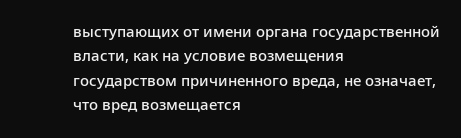выступающих от имени органа государственной власти, как на условие возмещения государством причиненного вреда, не означает, что вред возмещается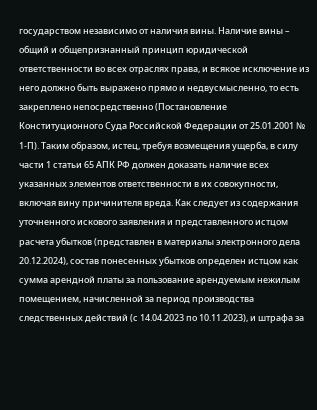государством независимо от наличия вины. Наличие вины – общий и общепризнанный принцип юридической ответственности во всех отраслях права, и всякое исключение из него должно быть выражено прямо и недвусмысленно, то есть закреплено непосредственно (Постановление Конституционного Суда Российской Федерации от 25.01.2001 № 1-П). Таким образом, истец, требуя возмещения ущерба, в силу части 1 статьи 65 АПК РФ должен доказать наличие всех указанных элементов ответственности в их совокупности, включая вину причинителя вреда. Как следует из содержания уточненного искового заявления и представленного истцом расчета убытков (представлен в материалы электронного дела 20.12.2024), состав понесенных убытков определен истцом как сумма арендной платы за пользование арендуемым нежилым помещением, начисленной за период производства следственных действий (с 14.04.2023 по 10.11.2023), и штрафа за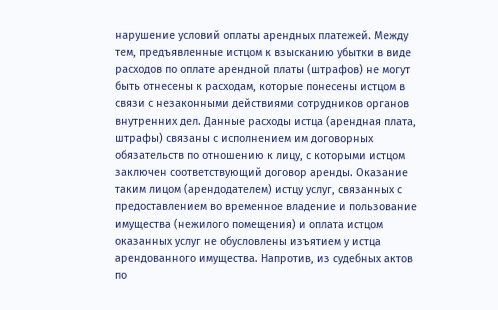нарушение условий оплаты арендных платежей. Между тем, предъявленные истцом к взысканию убытки в виде расходов по оплате арендной платы (штрафов) не могут быть отнесены к расходам, которые понесены истцом в связи с незаконными действиями сотрудников органов внутренних дел. Данные расходы истца (арендная плата, штрафы) связаны с исполнением им договорных обязательств по отношению к лицу, с которыми истцом заключен соответствующий договор аренды. Оказание таким лицом (арендодателем) истцу услуг, связанных с предоставлением во временное владение и пользование имущества (нежилого помещения) и оплата истцом оказанных услуг не обусловлены изъятием у истца арендованного имущества. Напротив, из судебных актов по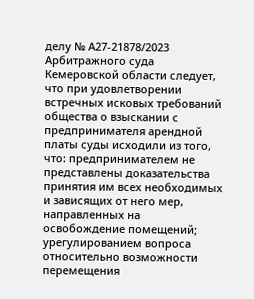делу № А27-21878/2023 Арбитражного суда Кемеровской области следует, что при удовлетворении встречных исковых требований общества о взыскании с предпринимателя арендной платы суды исходили из того, что: предпринимателем не представлены доказательства принятия им всех необходимых и зависящих от него мер, направленных на освобождение помещений; урегулированием вопроса относительно возможности перемещения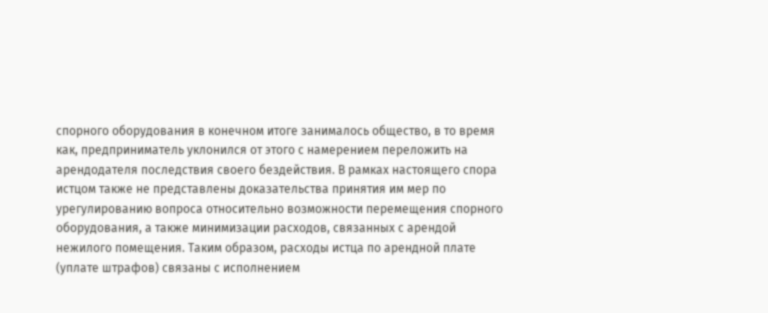спорного оборудования в конечном итоге занималось общество, в то время как, предприниматель уклонился от этого с намерением переложить на арендодателя последствия своего бездействия. В рамках настоящего спора истцом также не представлены доказательства принятия им мер по урегулированию вопроса относительно возможности перемещения спорного оборудования, а также минимизации расходов, связанных с арендой нежилого помещения. Таким образом, расходы истца по арендной плате (уплате штрафов) связаны с исполнением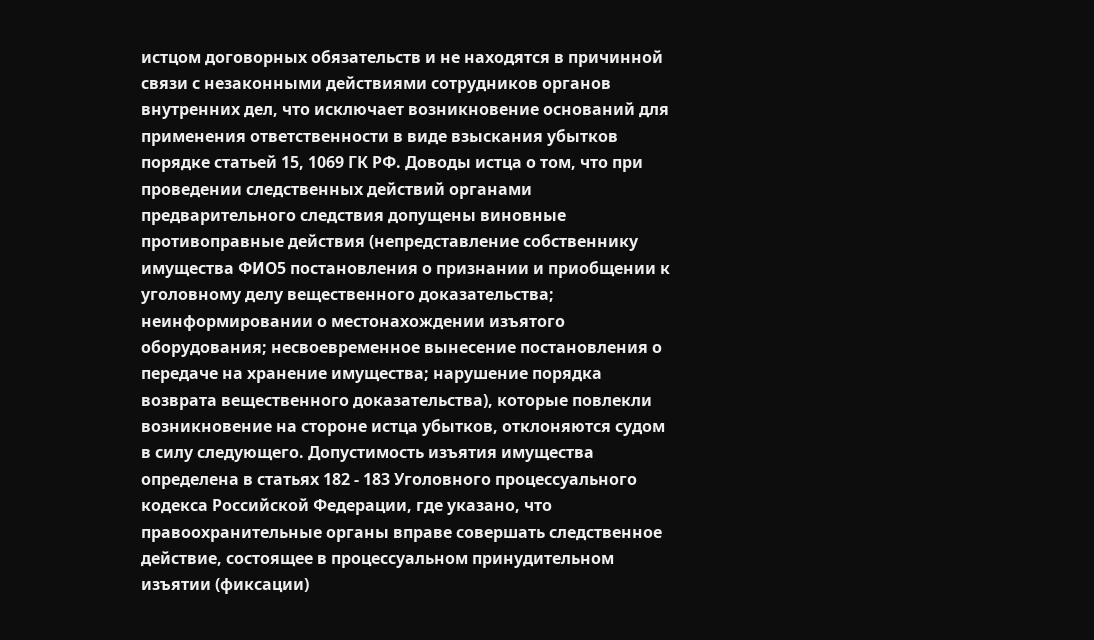истцом договорных обязательств и не находятся в причинной связи с незаконными действиями сотрудников органов внутренних дел, что исключает возникновение оснований для применения ответственности в виде взыскания убытков порядке статьей 15, 1069 ГК РФ. Доводы истца о том, что при проведении следственных действий органами предварительного следствия допущены виновные противоправные действия (непредставление собственнику имущества ФИО5 постановления о признании и приобщении к уголовному делу вещественного доказательства; неинформировании о местонахождении изъятого оборудования; несвоевременное вынесение постановления о передаче на хранение имущества; нарушение порядка возврата вещественного доказательства), которые повлекли возникновение на стороне истца убытков, отклоняются судом в силу следующего. Допустимость изъятия имущества определена в статьях 182 - 183 Уголовного процессуального кодекса Российской Федерации, где указано, что правоохранительные органы вправе совершать следственное действие, состоящее в процессуальном принудительном изъятии (фиксации)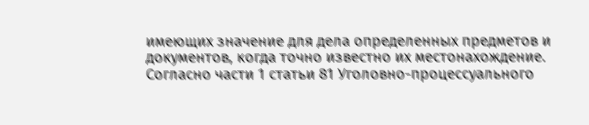имеющих значение для дела определенных предметов и документов, когда точно известно их местонахождение. Согласно части 1 статьи 81 Уголовно-процессуального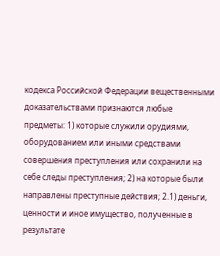кодекса Российской Федерации вещественными доказательствами признаются любые предметы: 1) которые служили орудиями, оборудованием или иными средствами совершения преступления или сохранили на себе следы преступления; 2) на которые были направлены преступные действия; 2.1) деньги, ценности и иное имущество, полученные в результате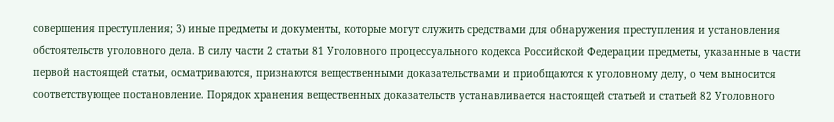совершения преступления; 3) иные предметы и документы, которые могут служить средствами для обнаружения преступления и установления обстоятельств уголовного дела. В силу части 2 статьи 81 Уголовного процессуального кодекса Российской Федерации предметы, указанные в части первой настоящей статьи, осматриваются, признаются вещественными доказательствами и приобщаются к уголовному делу, о чем выносится соответствующее постановление. Порядок хранения вещественных доказательств устанавливается настоящей статьей и статьей 82 Уголовного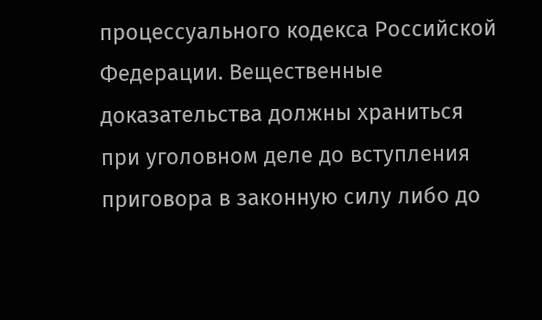процессуального кодекса Российской Федерации. Вещественные доказательства должны храниться при уголовном деле до вступления приговора в законную силу либо до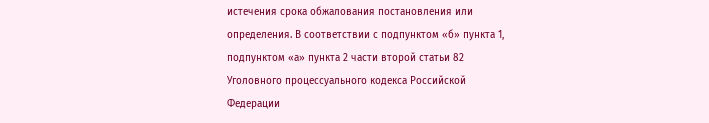истечения срока обжалования постановления или определения. В соответствии с подпунктом «б» пункта 1, подпунктом «а» пункта 2 части второй статьи 82 Уголовного процессуального кодекса Российской Федерации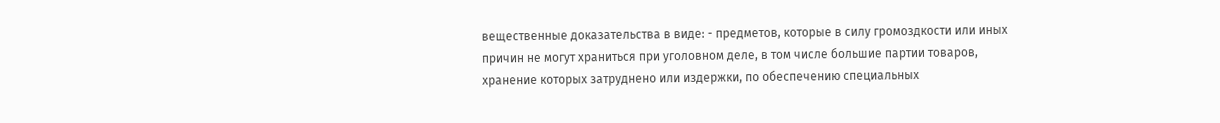вещественные доказательства в виде: - предметов, которые в силу громоздкости или иных причин не могут храниться при уголовном деле, в том числе большие партии товаров, хранение которых затруднено или издержки, по обеспечению специальных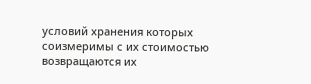условий хранения которых соизмеримы с их стоимостью возвращаются их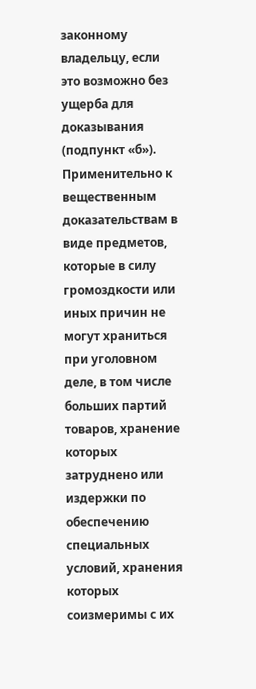законному владельцу, если это возможно без ущерба для доказывания (подпункт «б»). Применительно к вещественным доказательствам в виде предметов, которые в силу громоздкости или иных причин не могут храниться при уголовном деле, в том числе больших партий товаров, хранение которых затруднено или издержки по обеспечению специальных условий, хранения которых соизмеримы с их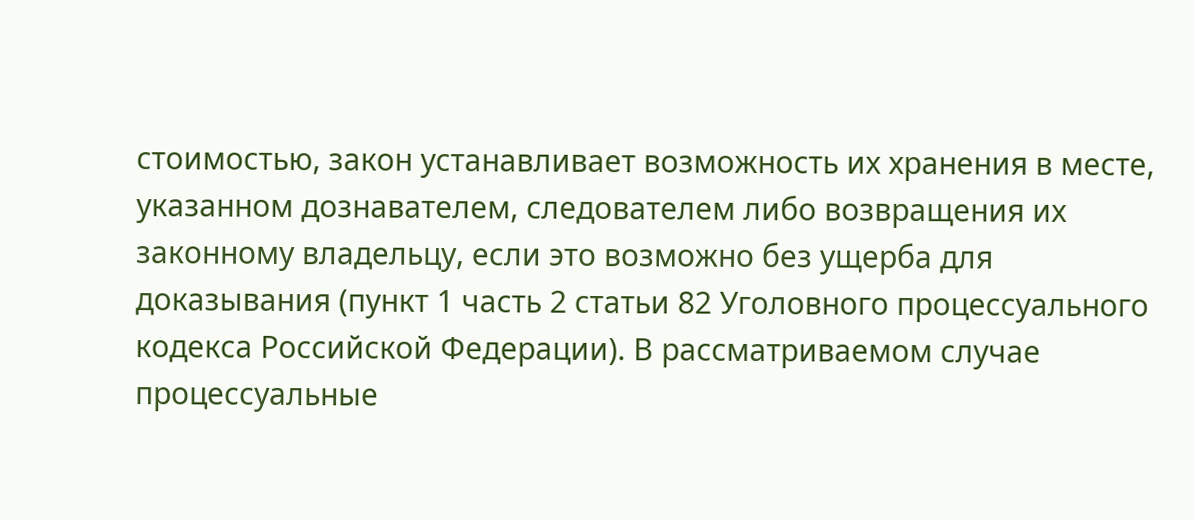стоимостью, закон устанавливает возможность их хранения в месте, указанном дознавателем, следователем либо возвращения их законному владельцу, если это возможно без ущерба для доказывания (пункт 1 часть 2 статьи 82 Уголовного процессуального кодекса Российской Федерации). В рассматриваемом случае процессуальные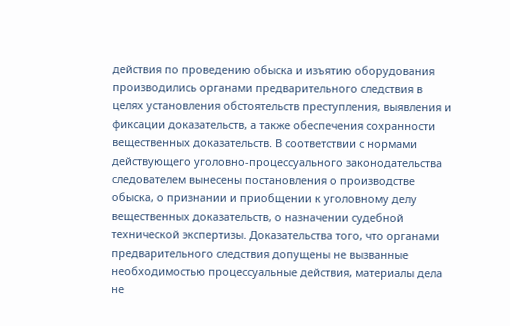действия по проведению обыска и изъятию оборудования производились органами предварительного следствия в целях установления обстоятельств преступления, выявления и фиксации доказательств, а также обеспечения сохранности вещественных доказательств. В соответствии с нормами действующего уголовно-процессуального законодательства следователем вынесены постановления о производстве обыска, о признании и приобщении к уголовному делу вещественных доказательств, о назначении судебной технической экспертизы. Доказательства того, что органами предварительного следствия допущены не вызванные необходимостью процессуальные действия, материалы дела не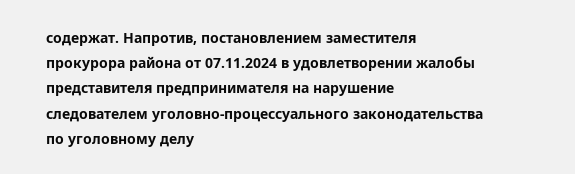содержат. Напротив, постановлением заместителя прокурора района от 07.11.2024 в удовлетворении жалобы представителя предпринимателя на нарушение следователем уголовно-процессуального законодательства по уголовному делу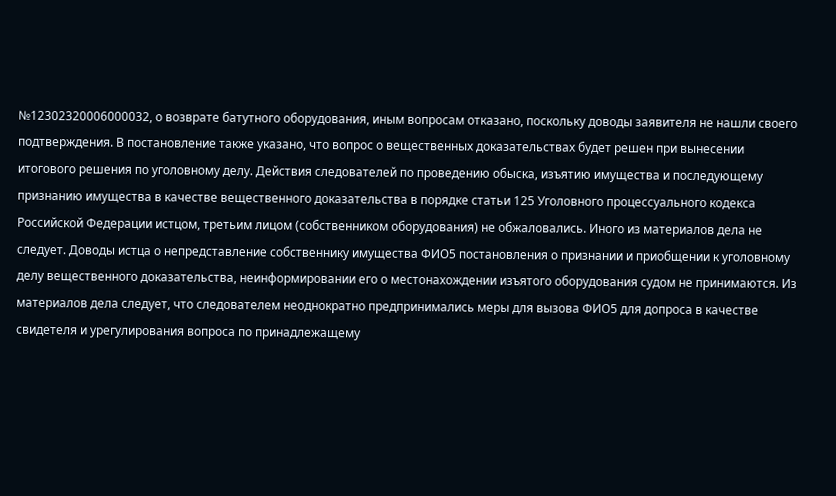№12302320006000032, о возврате батутного оборудования, иным вопросам отказано, поскольку доводы заявителя не нашли своего подтверждения. В постановление также указано, что вопрос о вещественных доказательствах будет решен при вынесении итогового решения по уголовному делу. Действия следователей по проведению обыска, изъятию имущества и последующему признанию имущества в качестве вещественного доказательства в порядке статьи 125 Уголовного процессуального кодекса Российской Федерации истцом, третьим лицом (собственником оборудования) не обжаловались. Иного из материалов дела не следует. Доводы истца о непредставление собственнику имущества ФИО5 постановления о признании и приобщении к уголовному делу вещественного доказательства, неинформировании его о местонахождении изъятого оборудования судом не принимаются. Из материалов дела следует, что следователем неоднократно предпринимались меры для вызова ФИО5 для допроса в качестве свидетеля и урегулирования вопроса по принадлежащему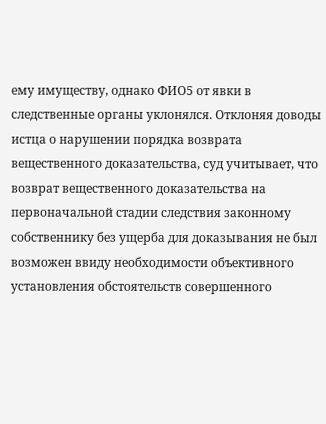ему имуществу, однако ФИО5 от явки в следственные органы уклонялся. Отклоняя доводы истца о нарушении порядка возврата вещественного доказательства, суд учитывает, что возврат вещественного доказательства на первоначальной стадии следствия законному собственнику без ущерба для доказывания не был возможен ввиду необходимости объективного установления обстоятельств совершенного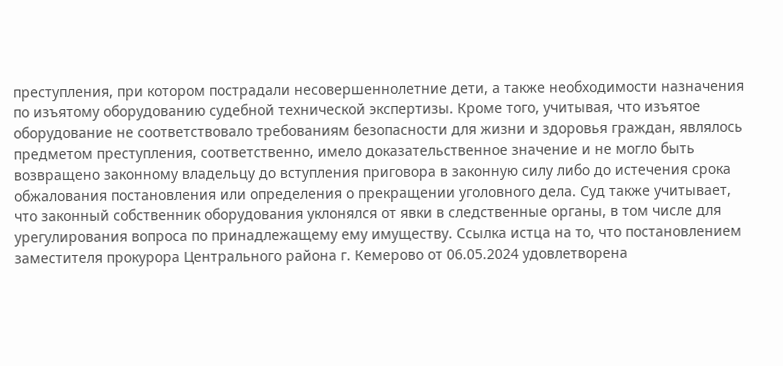преступления, при котором пострадали несовершеннолетние дети, а также необходимости назначения по изъятому оборудованию судебной технической экспертизы. Кроме того, учитывая, что изъятое оборудование не соответствовало требованиям безопасности для жизни и здоровья граждан, являлось предметом преступления, соответственно, имело доказательственное значение и не могло быть возвращено законному владельцу до вступления приговора в законную силу либо до истечения срока обжалования постановления или определения о прекращении уголовного дела. Суд также учитывает, что законный собственник оборудования уклонялся от явки в следственные органы, в том числе для урегулирования вопроса по принадлежащему ему имуществу. Ссылка истца на то, что постановлением заместителя прокурора Центрального района г. Кемерово от 06.05.2024 удовлетворена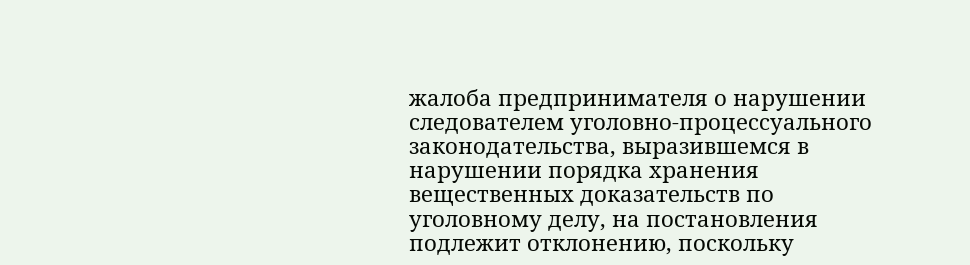жалоба предпринимателя о нарушении следователем уголовно-процессуального законодательства, выразившемся в нарушении порядка хранения вещественных доказательств по уголовному делу, на постановления подлежит отклонению, поскольку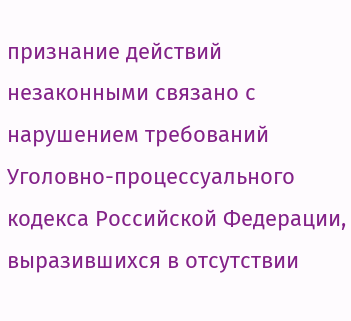признание действий незаконными связано с нарушением требований Уголовно-процессуального кодекса Российской Федерации, выразившихся в отсутствии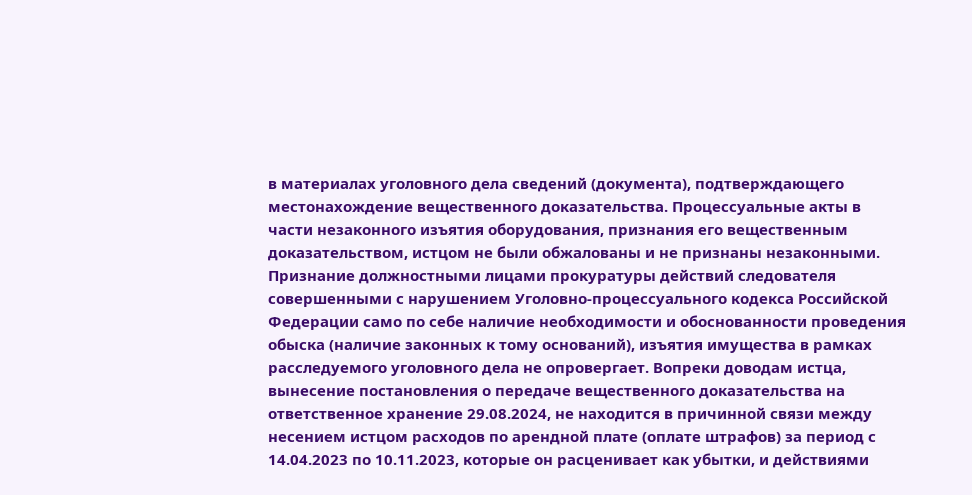в материалах уголовного дела сведений (документа), подтверждающего местонахождение вещественного доказательства. Процессуальные акты в части незаконного изъятия оборудования, признания его вещественным доказательством, истцом не были обжалованы и не признаны незаконными. Признание должностными лицами прокуратуры действий следователя совершенными с нарушением Уголовно-процессуального кодекса Российской Федерации само по себе наличие необходимости и обоснованности проведения обыска (наличие законных к тому оснований), изъятия имущества в рамках расследуемого уголовного дела не опровергает. Вопреки доводам истца, вынесение постановления о передаче вещественного доказательства на ответственное хранение 29.08.2024, не находится в причинной связи между несением истцом расходов по арендной плате (оплате штрафов) за период с 14.04.2023 по 10.11.2023, которые он расценивает как убытки, и действиями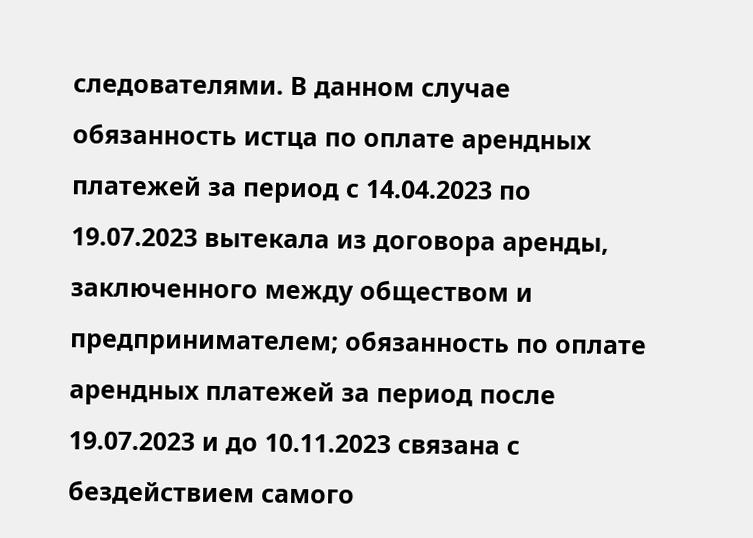следователями. В данном случае обязанность истца по оплате арендных платежей за период с 14.04.2023 по 19.07.2023 вытекала из договора аренды, заключенного между обществом и предпринимателем; обязанность по оплате арендных платежей за период после 19.07.2023 и до 10.11.2023 связана с бездействием самого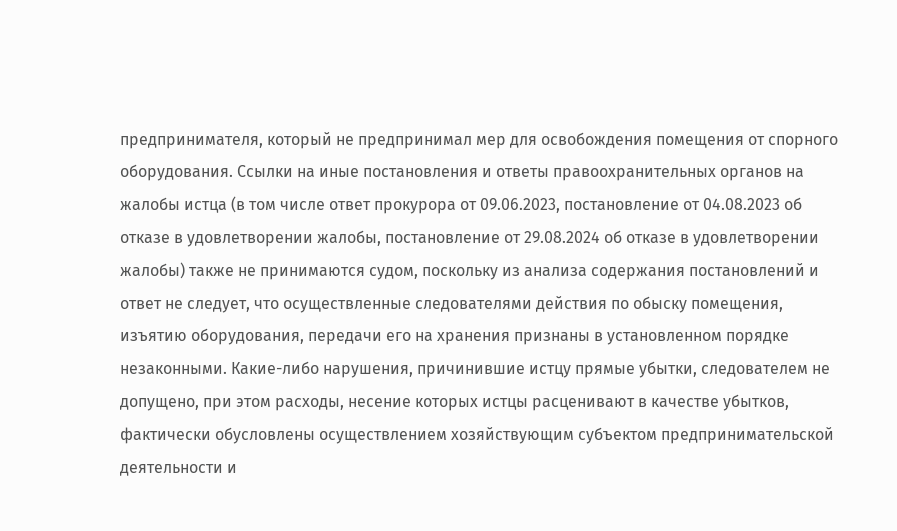предпринимателя, который не предпринимал мер для освобождения помещения от спорного оборудования. Ссылки на иные постановления и ответы правоохранительных органов на жалобы истца (в том числе ответ прокурора от 09.06.2023, постановление от 04.08.2023 об отказе в удовлетворении жалобы, постановление от 29.08.2024 об отказе в удовлетворении жалобы) также не принимаются судом, поскольку из анализа содержания постановлений и ответ не следует, что осуществленные следователями действия по обыску помещения, изъятию оборудования, передачи его на хранения признаны в установленном порядке незаконными. Какие-либо нарушения, причинившие истцу прямые убытки, следователем не допущено, при этом расходы, несение которых истцы расценивают в качестве убытков, фактически обусловлены осуществлением хозяйствующим субъектом предпринимательской деятельности и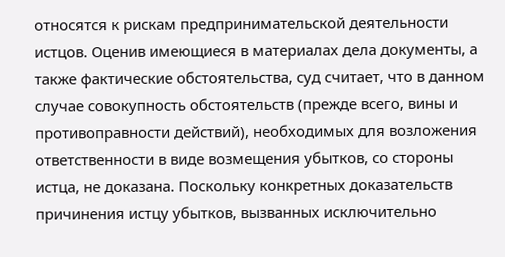относятся к рискам предпринимательской деятельности истцов. Оценив имеющиеся в материалах дела документы, а также фактические обстоятельства, суд считает, что в данном случае совокупность обстоятельств (прежде всего, вины и противоправности действий), необходимых для возложения ответственности в виде возмещения убытков, со стороны истца, не доказана. Поскольку конкретных доказательств причинения истцу убытков, вызванных исключительно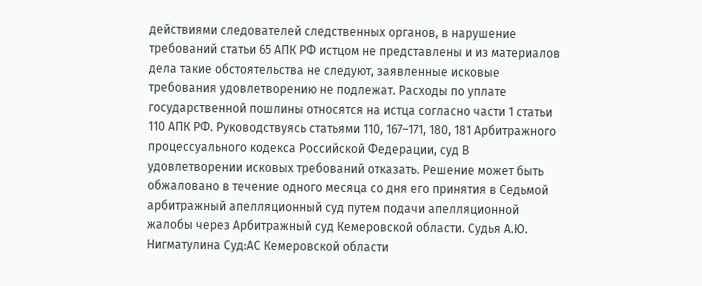действиями следователей следственных органов, в нарушение требований статьи 65 АПК РФ истцом не представлены и из материалов дела такие обстоятельства не следуют, заявленные исковые требования удовлетворению не подлежат. Расходы по уплате государственной пошлины относятся на истца согласно части 1 статьи 110 АПК РФ. Руководствуясь статьями 110, 167–171, 180, 181 Арбитражного процессуального кодекса Российской Федерации, суд В удовлетворении исковых требований отказать. Решение может быть обжаловано в течение одного месяца со дня его принятия в Седьмой арбитражный апелляционный суд путем подачи апелляционной жалобы через Арбитражный суд Кемеровской области. Судья А.Ю. Нигматулина Суд:АС Кемеровской области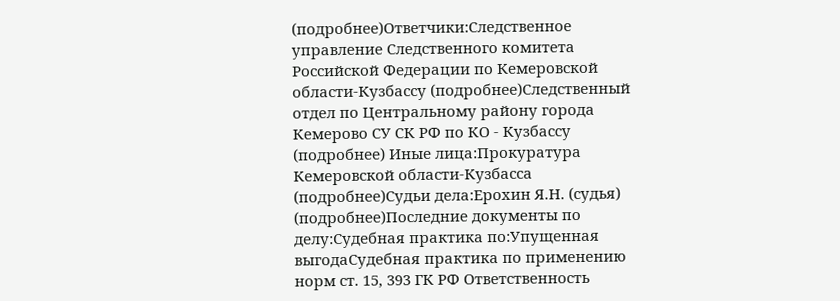(подробнее)Ответчики:Следственное управление Следственного комитета Российской Федерации по Кемеровской области-Кузбассу (подробнее)Следственный отдел по Центральному району города Кемерово СУ СК РФ по КО - Кузбассу (подробнее) Иные лица:Прокуратура Кемеровской области-Кузбасса (подробнее)Судьи дела:Ерохин Я.Н. (судья) (подробнее)Последние документы по делу:Судебная практика по:Упущенная выгодаСудебная практика по применению норм ст. 15, 393 ГК РФ Ответственность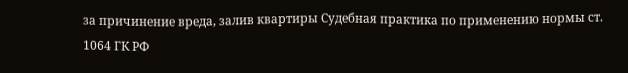за причинение вреда, залив квартиры Судебная практика по применению нормы ст. 1064 ГК РФ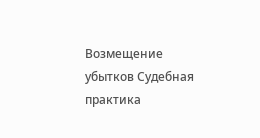Возмещение убытков Судебная практика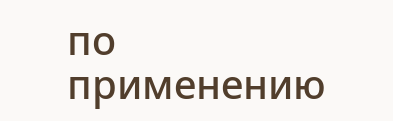по применению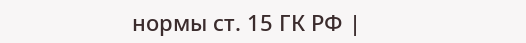нормы ст. 15 ГК РФ |